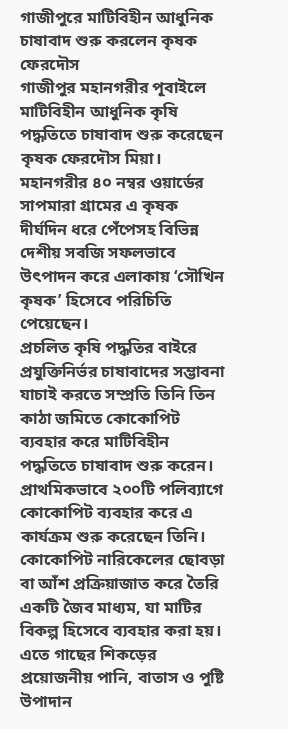গাজীপুরে মাটিবিহীন আধুনিক চাষাবাদ শুরু করলেন কৃষক ফেরদৌস
গাজীপুর মহানগরীর পূবাইলে মাটিবিহীন আধুনিক কৃষি পদ্ধতিতে চাষাবাদ শুরু করেছেন কৃষক ফেরদৌস মিয়া। মহানগরীর ৪০ নম্বর ওয়ার্ডের সাপমারা গ্রামের এ কৃষক দীর্ঘদিন ধরে পেঁপেসহ বিভিন্ন দেশীয় সবজি সফলভাবে উৎপাদন করে এলাকায় ‘সৌখিন কৃষক’ হিসেবে পরিচিতি পেয়েছেন।
প্রচলিত কৃষি পদ্ধতির বাইরে প্রযুক্তিনির্ভর চাষাবাদের সম্ভাবনা যাচাই করতে সম্প্রতি তিনি তিন কাঠা জমিতে কোকোপিট ব্যবহার করে মাটিবিহীন পদ্ধতিতে চাষাবাদ শুরু করেন। প্রাথমিকভাবে ২০০টি পলিব্যাগে কোকোপিট ব্যবহার করে এ কার্যক্রম শুরু করেছেন তিনি।
কোকোপিট নারিকেলের ছোবড়া বা আঁশ প্রক্রিয়াজাত করে তৈরি একটি জৈব মাধ্যম, যা মাটির বিকল্প হিসেবে ব্যবহার করা হয়। এতে গাছের শিকড়ের প্রয়োজনীয় পানি, বাতাস ও পুষ্টি উপাদান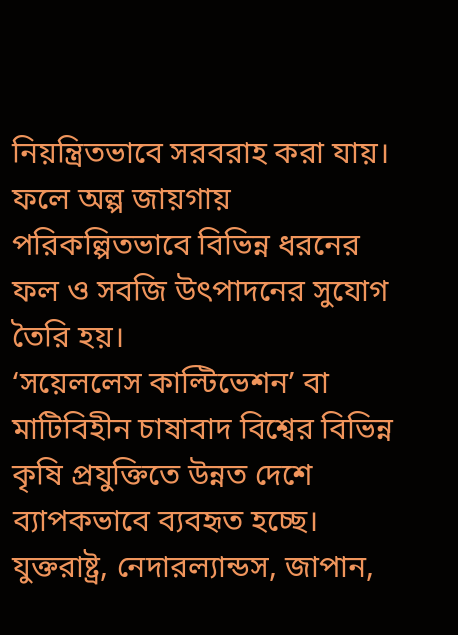নিয়ন্ত্রিতভাবে সরবরাহ করা যায়। ফলে অল্প জায়গায় পরিকল্পিতভাবে বিভিন্ন ধরনের ফল ও সবজি উৎপাদনের সুযোগ তৈরি হয়।
‘সয়েললেস কাল্টিভেশন’ বা মাটিবিহীন চাষাবাদ বিশ্বের বিভিন্ন কৃষি প্রযুক্তিতে উন্নত দেশে ব্যাপকভাবে ব্যবহৃত হচ্ছে। যুক্তরাষ্ট্র, নেদারল্যান্ডস, জাপান,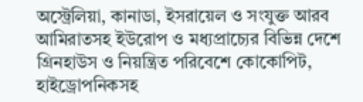অস্ট্রেলিয়া, কানাডা, ইসরায়েল ও সংযুক্ত আরব আমিরাতসহ ইউরোপ ও মধ্যপ্রাচ্যের বিভিন্ন দেশে গ্রিনহাউস ও নিয়ন্ত্রিত পরিবেশে কোকোপিট, হাইড্রোপনিকসহ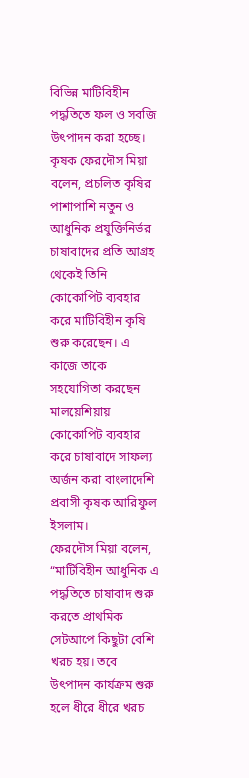বিভিন্ন মাটিবিহীন পদ্ধতিতে ফল ও সবজি উৎপাদন করা হচ্ছে।
কৃষক ফেরদৌস মিয়া বলেন, প্রচলিত কৃষির পাশাপাশি নতুন ও আধুনিক প্রযুক্তিনির্ভর চাষাবাদের প্রতি আগ্রহ থেকেই তিনি কোকোপিট ব্যবহার করে মাটিবিহীন কৃষি শুরু করেছেন। এ কাজে তাকে সহযোগিতা করছেন মালয়েশিয়ায় কোকোপিট ব্যবহার করে চাষাবাদে সাফল্য অর্জন করা বাংলাদেশি প্রবাসী কৃষক আরিফুল ইসলাম।
ফেরদৌস মিয়া বলেন, “মাটিবিহীন আধুনিক এ পদ্ধতিতে চাষাবাদ শুরু করতে প্রাথমিক সেটআপে কিছুটা বেশি খরচ হয়। তবে উৎপাদন কার্যক্রম শুরু হলে ধীরে ধীরে খরচ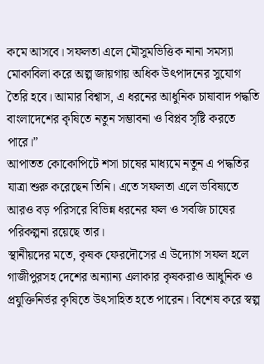কমে আসবে। সফলতা এলে মৌসুমভিত্তিক নানা সমস্যা মোকাবিলা করে অল্প জায়গায় অধিক উৎপাদনের সুযোগ তৈরি হবে। আমার বিশ্বাস, এ ধরনের আধুনিক চাষাবাদ পদ্ধতি বাংলাদেশের কৃষিতে নতুন সম্ভাবনা ও বিপ্লব সৃষ্টি করতে পারে।”
আপাতত কোকোপিটে শসা চাষের মাধ্যমে নতুন এ পদ্ধতির যাত্রা শুরু করেছেন তিনি। এতে সফলতা এলে ভবিষ্যতে আরও বড় পরিসরে বিভিন্ন ধরনের ফল ও সবজি চাষের পরিকল্পনা রয়েছে তার।
স্থানীয়দের মতে, কৃষক ফেরদৌসের এ উদ্যোগ সফল হলে গাজীপুরসহ দেশের অন্যান্য এলাকার কৃষকরাও আধুনিক ও প্রযুক্তিনির্ভর কৃষিতে উৎসাহিত হতে পারেন। বিশেষ করে স্বল্প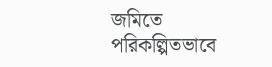জমিতে পরিকল্পিতভাবে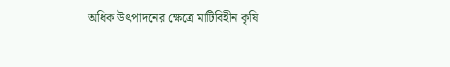অধিক উৎপাদনের ক্ষেত্রে মাটিবিহীন কৃষি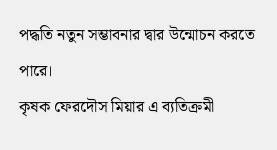পদ্ধতি নতুন সম্ভাবনার দ্বার উন্মোচন করতে পারে।
কৃষক ফেরদৌস মিয়ার এ ব্যতিক্রমী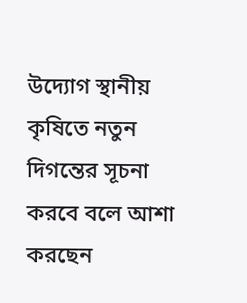উদ্যোগ স্থানীয় কৃষিতে নতুন দিগন্তের সূচনা করবে বলে আশা করছেন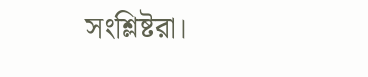সংশ্লিষ্টরা।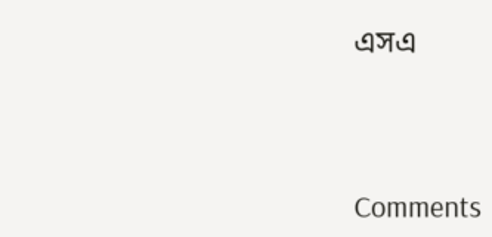এসএ




Comments